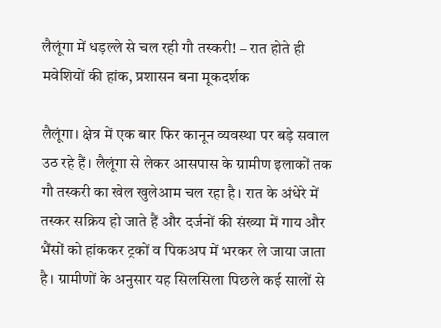लैलूंगा में धड़ल्ले से चल रही गौ तस्करी! – रात होते ही मवेशियों की हांक, प्रशासन बना मूकदर्शक

लैलूंगा। क्षेत्र में एक बार फिर कानून व्यवस्था पर बड़े सवाल उठ रहे हैं। लैलूंगा से लेकर आसपास के ग्रामीण इलाकों तक गौ तस्करी का खेल खुलेआम चल रहा है। रात के अंधेरे में तस्कर सक्रिय हो जाते हैं और दर्जनों की संख्या में गाय और भैंसों को हांककर ट्रकों व पिकअप में भरकर ले जाया जाता है। ग्रामीणों के अनुसार यह सिलसिला पिछले कई सालों से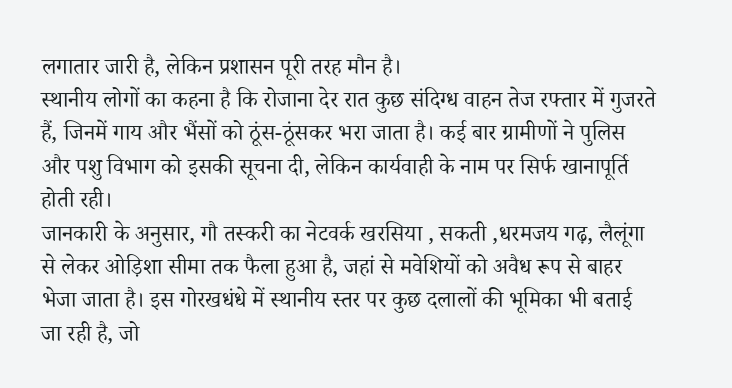लगातार जारी है, लेकिन प्रशासन पूरी तरह मौन है।
स्थानीय लोगों का कहना है कि रोजाना देर रात कुछ संदिग्ध वाहन तेज रफ्तार में गुजरते हैं, जिनमें गाय और भैंसों को ठूंस-ठूंसकर भरा जाता है। कई बार ग्रामीणों ने पुलिस और पशु विभाग को इसकी सूचना दी, लेकिन कार्यवाही के नाम पर सिर्फ खानापूर्ति होती रही।
जानकारी के अनुसार, गौ तस्करी का नेटवर्क खरसिया , सकती ,धरमजय गढ़, लैलूंगा से लेकर ओड़िशा सीमा तक फैला हुआ है, जहां से मवेशियों को अवैध रूप से बाहर भेजा जाता है। इस गोरखधंधे में स्थानीय स्तर पर कुछ दलालों की भूमिका भी बताई जा रही है, जो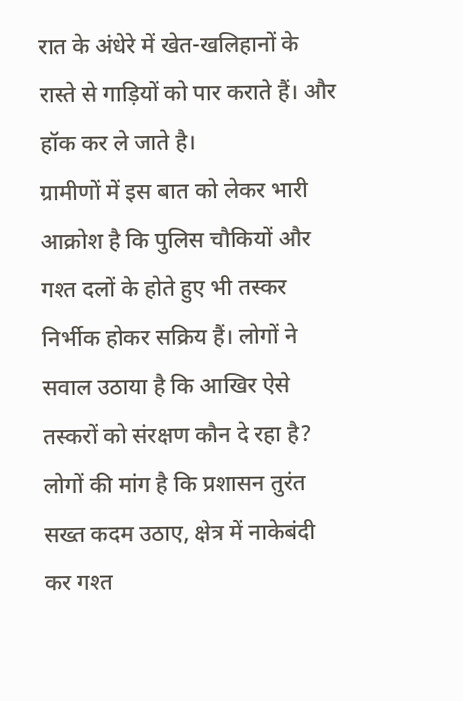रात के अंधेरे में खेत-खलिहानों के रास्ते से गाड़ियों को पार कराते हैं। और हॉक कर ले जाते है।
ग्रामीणों में इस बात को लेकर भारी आक्रोश है कि पुलिस चौकियों और गश्त दलों के होते हुए भी तस्कर निर्भीक होकर सक्रिय हैं। लोगों ने सवाल उठाया है कि आखिर ऐसे तस्करों को संरक्षण कौन दे रहा है?
लोगों की मांग है कि प्रशासन तुरंत सख्त कदम उठाए, क्षेत्र में नाकेबंदी कर गश्त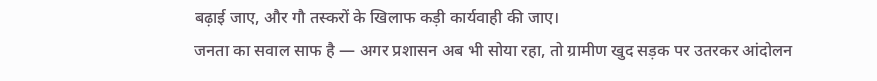बढ़ाई जाए, और गौ तस्करों के खिलाफ कड़ी कार्यवाही की जाए।
जनता का सवाल साफ है — अगर प्रशासन अब भी सोया रहा, तो ग्रामीण खुद सड़क पर उतरकर आंदोलन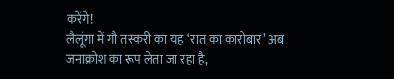करेंगे!
लैलूंगा में गौ तस्करी का यह ‘रात का कारोबार’ अब जनाक्रोश का रूप लेता जा रहा है,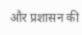और प्रशासन की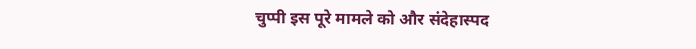चुप्पी इस पूरे मामले को और संदेहास्पद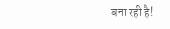बना रही है!